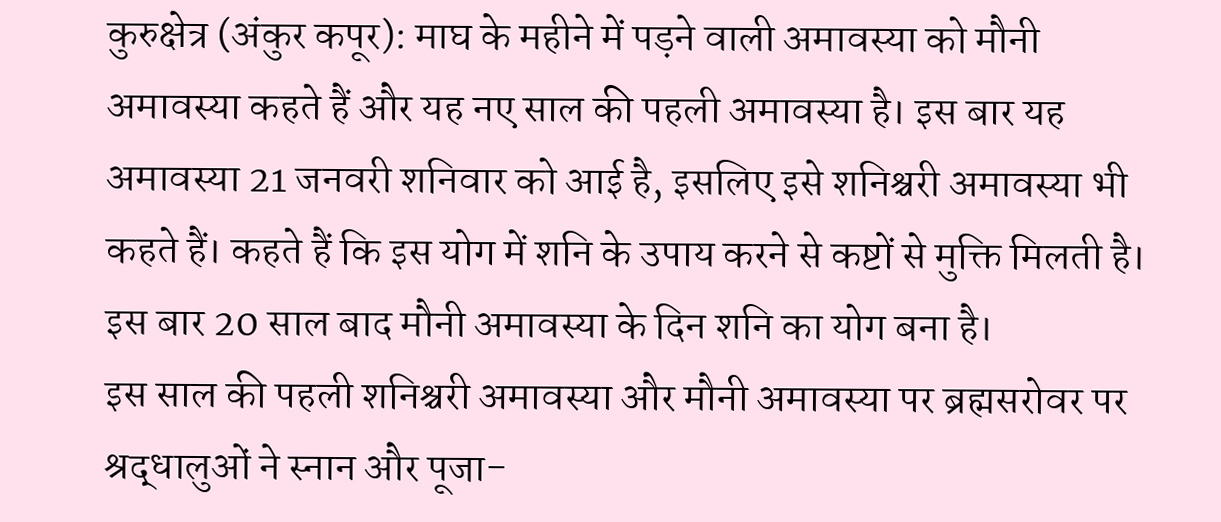कुरुक्षेत्र (अंकुर कपूर): माघ के महीने में पड़ने वाली अमावस्या को मौनी अमावस्या कहते हैं और यह नए साल की पहली अमावस्या है। इस बार यह अमावस्या 21 जनवरी शनिवार को आई है, इसलिए इसे शनिश्चरी अमावस्या भी कहते हैं। कहते हैं कि इस योग में शनि के उपाय करने से कष्टों से मुक्ति मिलती है। इस बार 20 साल बाद मौनी अमावस्या के दिन शनि का योग बना है।
इस साल की पहली शनिश्चरी अमावस्या और मौनी अमावस्या पर ब्रह्मसरोवर पर श्रद्धालुओं ने स्नान और पूजा-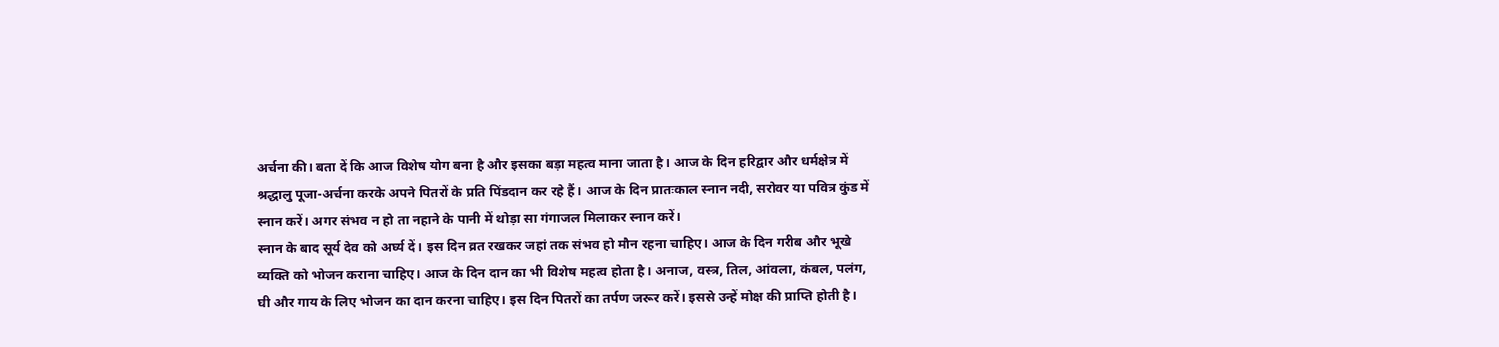अर्चना की। बता दें कि आज विशेष योग बना है और इसका बड़ा महत्व माना जाता है। आज के दिन हरिद्वार और धर्मक्षेत्र में श्रद्धालु पूजा-अर्चना करके अपने पितरों के प्रति पिंडदान कर रहे हैं। आज के दिन प्रातःकाल स्नान नदी, सरोवर या पवित्र कुंड में स्नान करें। अगर संभव न हो ता नहाने के पानी में थोड़ा सा गंगाजल मिलाकर स्नान करें।
स्नान के बाद सूर्य देव को अर्घ्य दें। इस दिन व्रत रखकर जहां तक संभव हो मौन रहना चाहिए। आज के दिन गरीब और भूखे व्यक्ति को भोजन कराना चाहिए। आज के दिन दान का भी विशेष महत्व होता है। अनाज, वस्त्र, तिल, आंवला, कंबल, पलंग, घी और गाय के लिए भोजन का दान करना चाहिए। इस दिन पितरों का तर्पण जरूर करें। इससे उन्हें मोक्ष की प्राप्ति होती है।